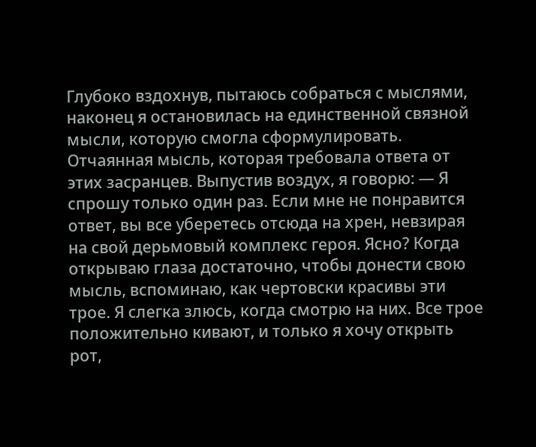Глубоко вздохнув, пытаюсь собраться с мыслями, наконец я остановилась на единственной связной мысли, которую смогла сформулировать. Отчаянная мысль, которая требовала ответа от этих засранцев. Выпустив воздух, я говорю: — Я спрошу только один раз. Если мне не понравится ответ, вы все уберетесь отсюда на хрен, невзирая на свой дерьмовый комплекс героя. Ясно? Когда открываю глаза достаточно, чтобы донести свою мысль, вспоминаю, как чертовски красивы эти трое. Я слегка злюсь, когда смотрю на них. Все трое положительно кивают, и только я хочу открыть рот,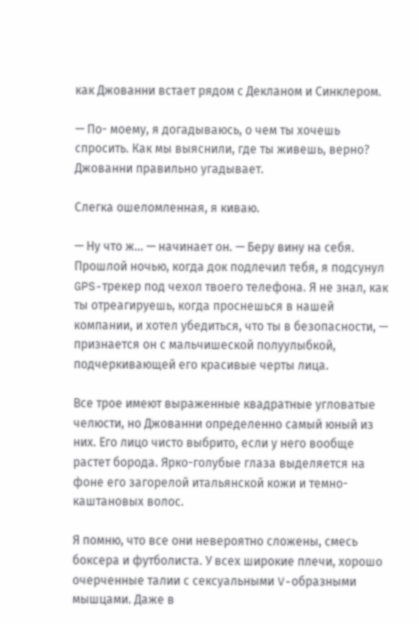как Джованни встает рядом с Декланом и Синклером.

— По- моему, я догадываюсь, о чем ты хочешь спросить. Как мы выяснили, где ты живешь, верно? Джованни правильно угадывает.

Слегка ошеломленная, я киваю.

— Ну что ж… — начинает он. — Беру вину на себя. Прошлой ночью, когда док подлечил тебя, я подсунул GPS-трекер под чехол твоего телефона. Я не знал, как ты отреагируешь, когда проснешься в нашей компании, и хотел убедиться, что ты в безопасности, — признается он с мальчишеской полуулыбкой, подчеркивающей его красивые черты лица.

Все трое имеют выраженные квадратные угловатые челюсти, но Джованни определенно самый юный из них. Его лицо чисто выбрито, если у него вообще растет борода. Ярко-голубые глаза выделяется на фоне его загорелой итальянской кожи и темно-каштановых волос.

Я помню, что все они невероятно сложены, смесь боксера и футболиста. У всех широкие плечи, хорошо очерченные талии с сексуальными V-образными мышцами. Даже в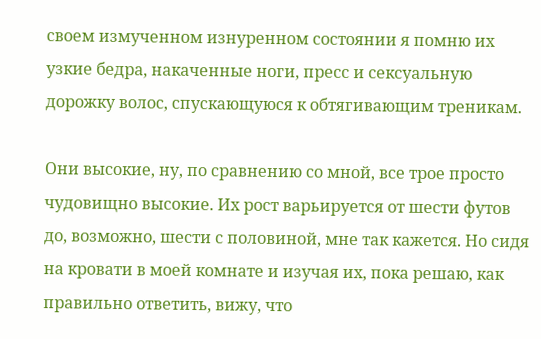своем измученном изнуренном состоянии я помню их узкие бедра, накаченные ноги, пресс и сексуальную дорожку волос, спускающуюся к обтягивающим треникам.

Они высокие, ну, по сравнению со мной, все трое просто чудовищно высокие. Их рост варьируется от шести футов до, возможно, шести с половиной, мне так кажется. Но сидя на кровати в моей комнате и изучая их, пока решаю, как правильно ответить, вижу, что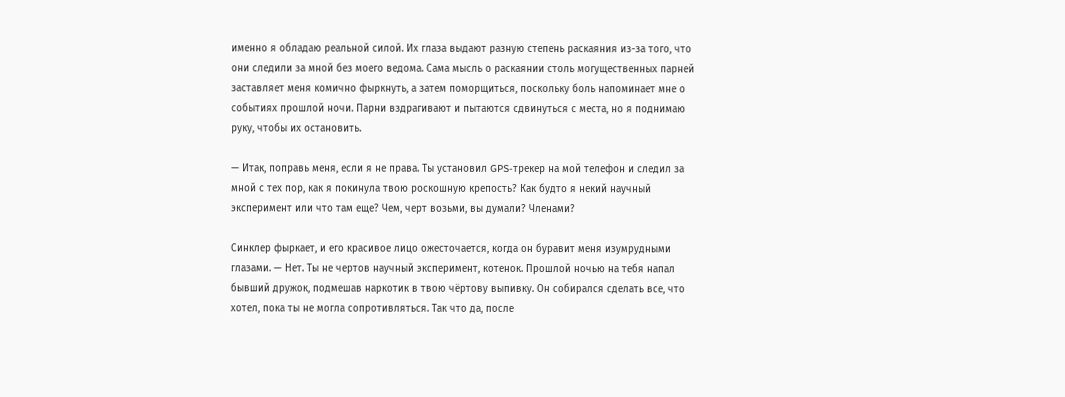именно я обладаю реальной силой. Их глаза выдают разную степень раскаяния из-за того, что они следили за мной без моего ведома. Сама мысль о раскаянии столь могущественных парней заставляет меня комично фыркнуть, а затем поморщиться, поскольку боль напоминает мне о событиях прошлой ночи. Парни вздрагивают и пытаются сдвинуться с места, но я поднимаю руку, чтобы их остановить.

— Итак, поправь меня, если я не права. Ты установил GPS-трекер на мой телефон и следил за мной с тех пор, как я покинула твою роскошную крепость? Как будто я некий научный эксперимент или что там еще? Чем, черт возьми, вы думали? Членами?

Синклер фыркает, и его красивое лицо ожесточается, когда он буравит меня изумрудными глазами. — Нет. Ты не чертов научный эксперимент, котенок. Прошлой ночью на тебя напал бывший дружок, подмешав наркотик в твою чёртову выпивку. Он собирался сделать все, что хотел, пока ты не могла сопротивляться. Так что да, после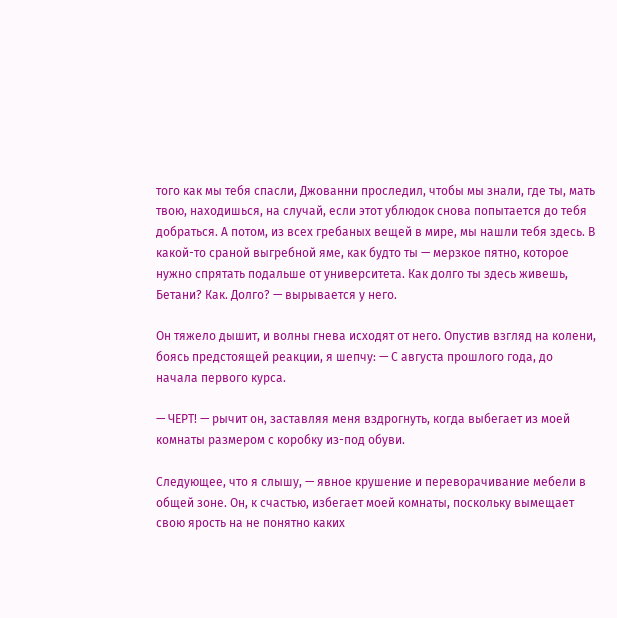того как мы тебя спасли, Джованни проследил, чтобы мы знали, где ты, мать твою, находишься, на случай, если этот ублюдок снова попытается до тебя добраться. А потом, из всех гребаных вещей в мире, мы нашли тебя здесь. В какой-то сраной выгребной яме, как будто ты — мерзкое пятно, которое нужно спрятать подальше от университета. Как долго ты здесь живешь, Бетани? Как. Долго? — вырывается у него.

Он тяжело дышит, и волны гнева исходят от него. Опустив взгляд на колени, боясь предстоящей реакции, я шепчу: — С августа прошлого года, до начала первого курса.

— ЧЕРТ! — рычит он, заставляя меня вздрогнуть, когда выбегает из моей комнаты размером с коробку из-под обуви.

Следующее, что я слышу, — явное крушение и переворачивание мебели в общей зоне. Он, к счастью, избегает моей комнаты, поскольку вымещает свою ярость на не понятно каких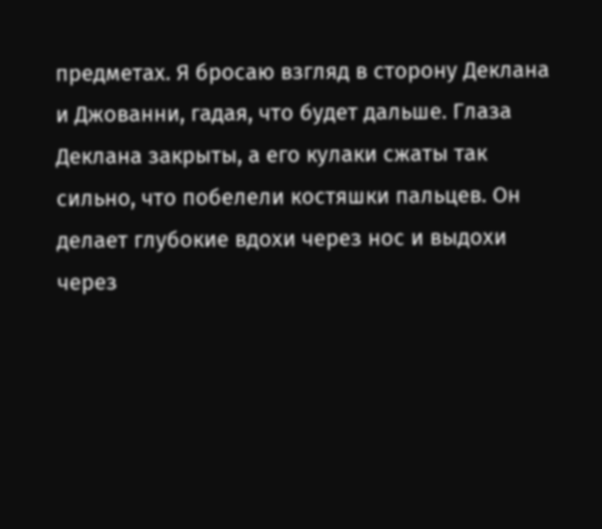предметах. Я бросаю взгляд в сторону Деклана и Джованни, гадая, что будет дальше. Глаза Деклана закрыты, а его кулаки сжаты так сильно, что побелели костяшки пальцев. Он делает глубокие вдохи через нос и выдохи через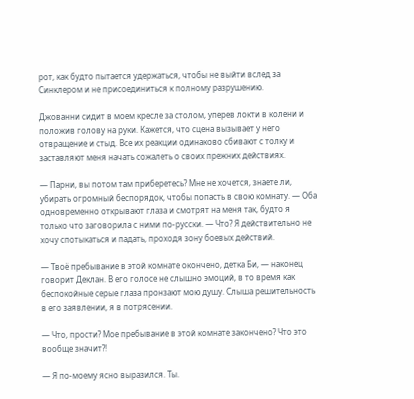рот, как будто пытается удержаться, чтобы не выйти вслед за Синклером и не присоединиться к полному разрушению.

Джованни сидит в моем кресле за столом, уперев локти в колени и положив голову на руки. Кажется, что сцена вызывает у него отвращение и стыд. Все их реакции одинаково сбивают с толку и заставляют меня начать сожалеть о своих прежних действиях.

— Парни, вы потом там приберетесь? Мне не хочется, знаете ли, убирать огромный беспорядок, чтобы попасть в свою комнату. — Оба одновременно открывают глаза и смотрят на меня так, будто я только что заговорила с ними по-русски. — Что? Я действительно не хочу спотыкаться и падать, проходя зону боевых действий.

— Твоё пребывание в этой комнате окончено, детка Би, — наконец говорит Деклан. В его голосе не слышно эмоций, в то время как беспокойные серые глаза пронзают мою душу. Слыша решительность в его заявлении, я в потрясении.

— Что, прости? Мое пребывание в этой комнате закончено? Что это вообще значит?!

— Я по-моему ясно выразился. Ты.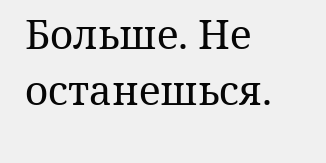Больше. Не останешься.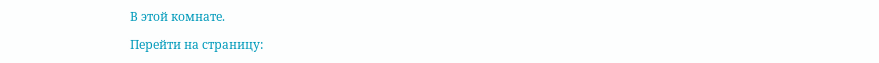В этой комнате.

Перейти на страницу: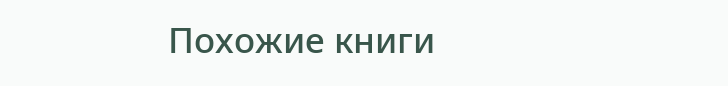Похожие книги